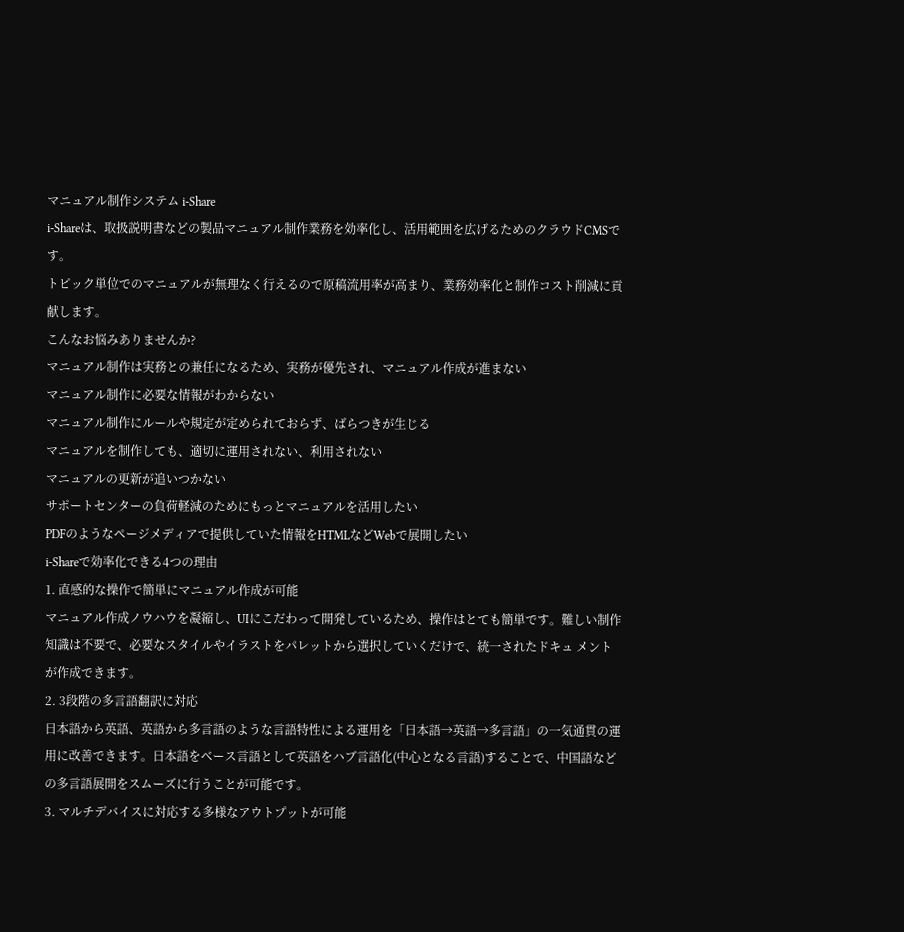マニュアル制作システム i-Share
i-Shareは、取扱説明書などの製品マニュアル制作業務を効率化し、活用範囲を広げるためのクラウドCMSです。
トピック単位でのマニュアルが無理なく行えるので原稿流用率が高まり、業務効率化と制作コスト削減に貢献します。
こんなお悩みありませんか?
マニュアル制作は実務との兼任になるため、実務が優先され、マニュアル作成が進まない
マニュアル制作に必要な情報がわからない
マニュアル制作にルールや規定が定められておらず、ばらつきが生じる
マニュアルを制作しても、適切に運用されない、利用されない
マニュアルの更新が追いつかない
サポートセンターの負荷軽減のためにもっとマニュアルを活用したい
PDFのようなページメディアで提供していた情報をHTMLなどWebで展開したい
i-Shareで効率化できる4つの理由
1. 直感的な操作で簡単にマニュアル作成が可能
マニュアル作成ノウハウを凝縮し、UIにこだわって開発しているため、操作はとても簡単です。難しい制作知識は不要で、必要なスタイルやイラストをパレットから選択していくだけで、統一されたドキュ メントが作成できます。
2. 3段階の多言語翻訳に対応
日本語から英語、英語から多言語のような言語特性による運用を「日本語→英語→多言語」の一気通貫の運用に改善できます。日本語をベース言語として英語をハブ言語化(中心となる言語)することで、中国語などの多言語展開をスムーズに行うことが可能です。
3. マルチデバイスに対応する多様なアウトプットが可能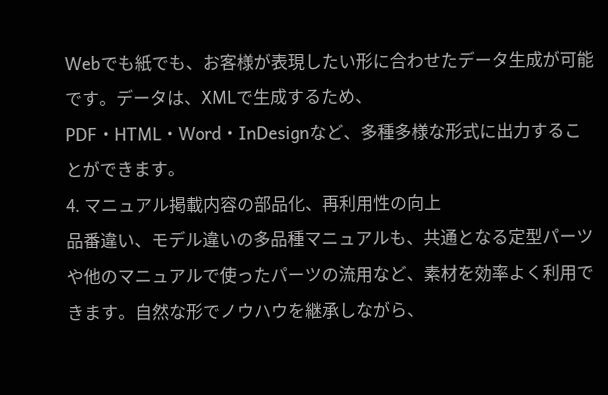Webでも紙でも、お客様が表現したい形に合わせたデータ生成が可能です。データは、XMLで生成するため、PDF・HTML・Word・InDesignなど、多種多様な形式に出力することができます。
4. マニュアル掲載内容の部品化、再利用性の向上
品番違い、モデル違いの多品種マニュアルも、共通となる定型パーツや他のマニュアルで使ったパーツの流用など、素材を効率よく利用できます。自然な形でノウハウを継承しながら、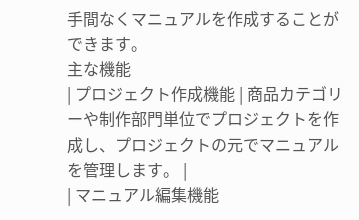手間なくマニュアルを作成することができます。
主な機能
| プロジェクト作成機能 | 商品カテゴリーや制作部門単位でプロジェクトを作成し、プロジェクトの元でマニュアルを管理します。 |
| マニュアル編集機能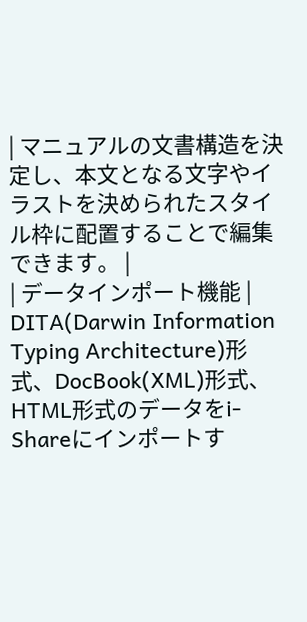| マニュアルの文書構造を決定し、本文となる文字やイラストを決められたスタイル枠に配置することで編集できます。 |
| データインポート機能 | DITA(Darwin Information Typing Architecture)形式、DocBook(XML)形式、HTML形式のデータをi-Shareにインポートす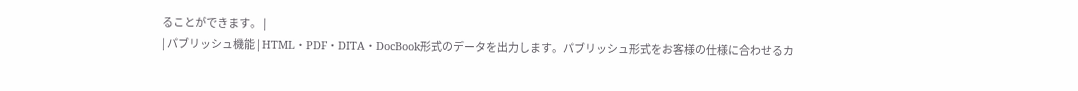ることができます。 |
| パブリッシュ機能 | HTML・PDF・DITA・DocBook形式のデータを出力します。パブリッシュ形式をお客様の仕様に合わせるカ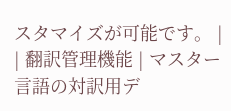スタマイズが可能です。 |
| 翻訳管理機能 | マスター言語の対訳用デ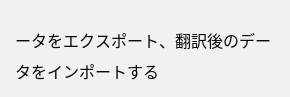ータをエクスポート、翻訳後のデータをインポートする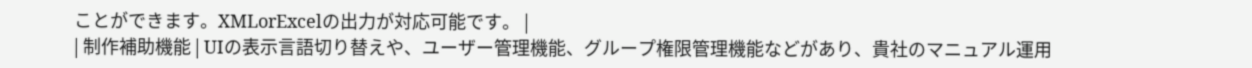ことができます。XMLorExcelの出力が対応可能です。 |
| 制作補助機能 | UIの表示言語切り替えや、ユーザー管理機能、グループ権限管理機能などがあり、貴社のマニュアル運用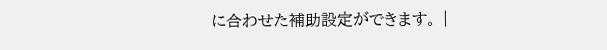に合わせた補助設定ができます。 |